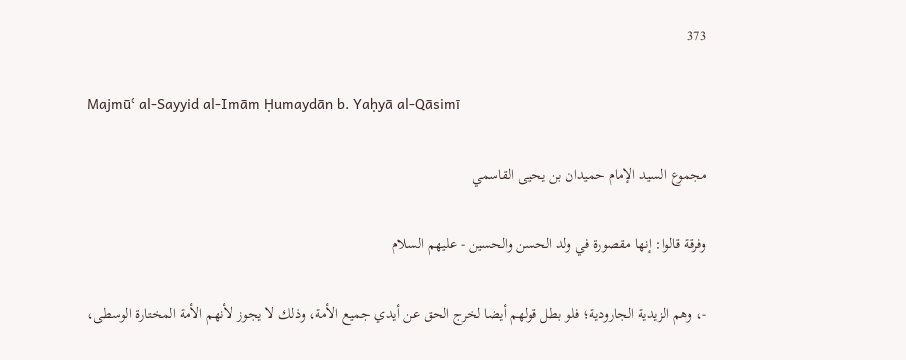373

Majmūʿ al-Sayyid al-Imām Ḥumaydān b. Yaḥyā al-Qāsimī

مجموع السيد الإمام حميدان بن يحيى القاسمي

وفرقة قالوا: إنها مقصورة في ولد الحسن والحسين - عليهم السلام

-، وهم الزيدية الجارودية؛ فلو بطل قولهم أيضا لخرج الحق عن أيدي جميع الأمة، وذلك لا يجوز لأنهم الأمة المختارة الوسطى،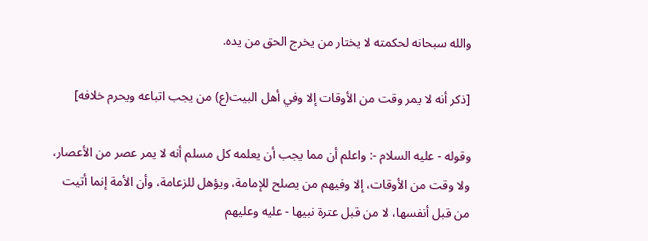والله سبحانه لحكمته لا يختار من يخرج الحق من يده.

[ذكر أنه لا يمر وقت من الأوقات إلا وفي أهل البيت(ع) من يجب اتباعه ويحرم خلافه]

وقوله - عليه السلام -: واعلم أن مما يجب أن يعلمه كل مسلم أنه لا يمر عصر من الأعصار، ولا وقت من الأوقات، إلا وفيهم من يصلح للإمامة، ويؤهل للزعامة، وأن الأمة إنما أتيت من قبل أنفسها، لا من قبل عترة نبيها - عليه وعليهم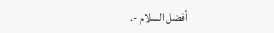أفضل السلام -.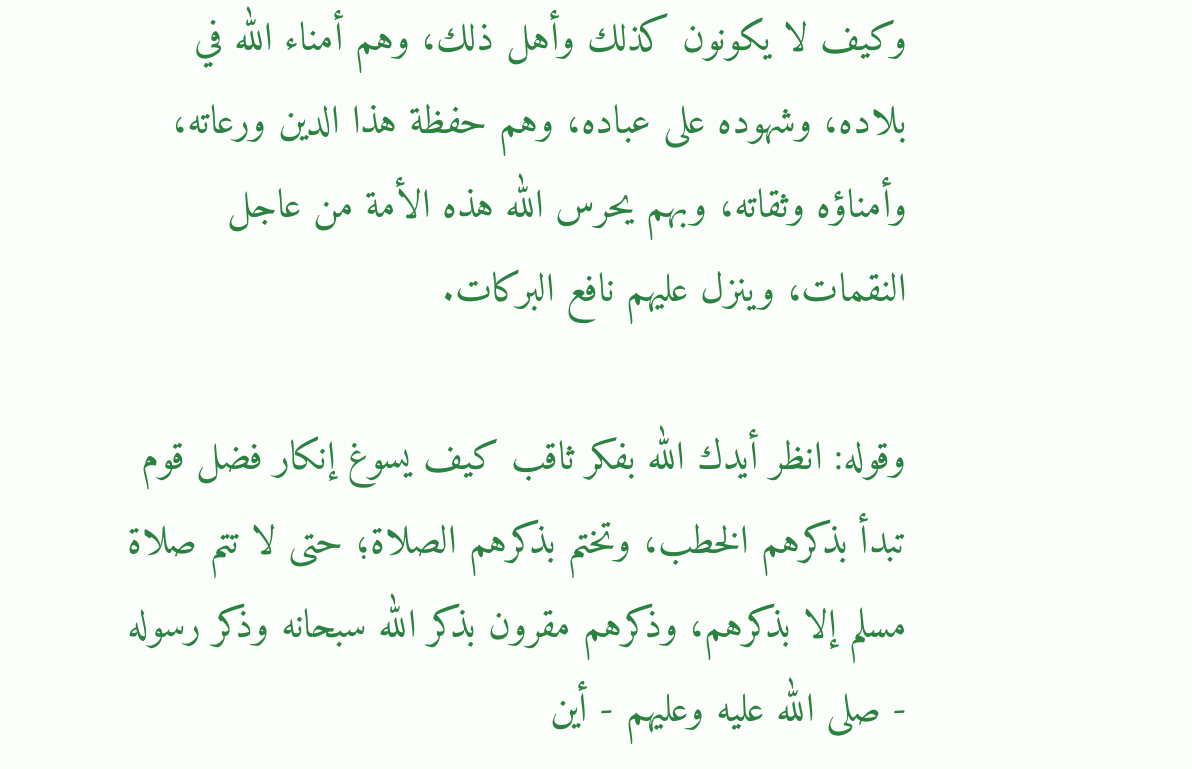وكيف لا يكونون كذلك وأهل ذلك، وهم أمناء الله في بلاده، وشهوده على عباده، وهم حفظة هذا الدين ورعاته، وأمناؤه وثقاته، وبهم يحرس الله هذه الأمة من عاجل النقمات، وينزل عليهم نافع البركات.

وقوله: انظر أيدك الله بفكر ثاقب كيف يسوغ إنكار فضل قوم تبدأ بذكرهم الخطب، وتختم بذكرهم الصلاة؛ حتى لا تتم صلاة مسلم إلا بذكرهم، وذكرهم مقرون بذكر الله سبحانه وذكر رسوله - صلى الله عليه وعليهم - أين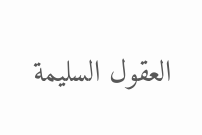العقول السليمة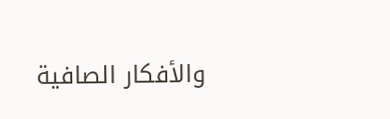والأفكار الصافية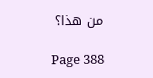من هذا؟

Page 388